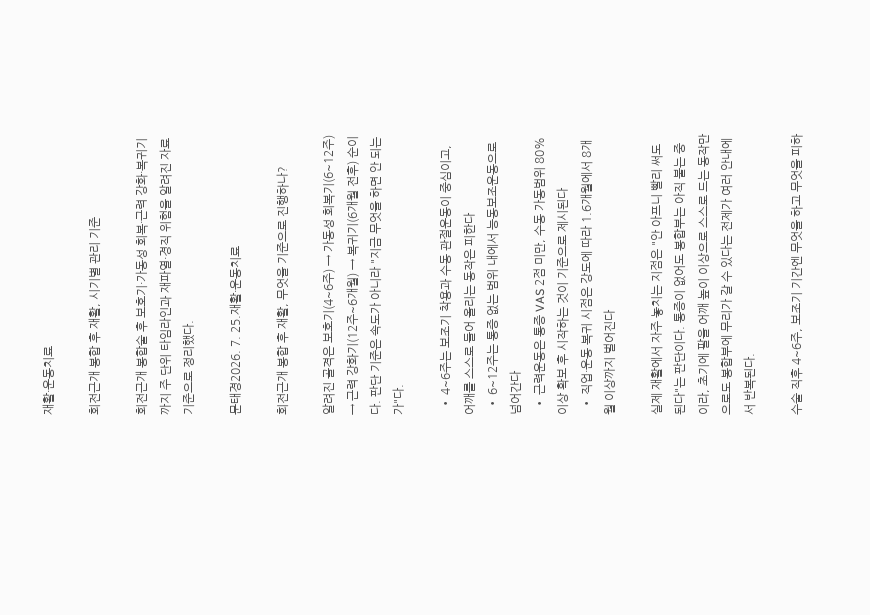재활·운동치료

회전근개 봉합 후 재활, 시기별 관리 기준

회전근개 봉합술 후 보호기·가동성 회복·근력 강화·복귀기까지 주 단위 타임라인과 재파열·경직 위험을 알려진 자료 기준으로 정리했다.

문태경2026. 7. 25.재활·운동치료

회전근개 봉합 후 재활, 무엇을 기준으로 진행하나?

알려진 골격은 보호기(4~6주) → 가동성 회복기(6~12주) → 근력 강화기(12주~6개월) → 복귀기(6개월 전후) 순이다. 판단 기준은 속도가 아니라 "지금 무엇을 하면 안 되는가"다.

  • 4~6주는 보조기 착용과 수동 관절운동이 중심이고, 어깨를 스스로 들어 올리는 동작은 피한다
  • 6~12주는 통증 없는 범위 내에서 능동보조운동으로 넘어간다
  • 근력운동은 통증 VAS 2점 미만, 수동 가동범위 80% 이상 확보 후 시작하는 것이 기준으로 제시된다
  • 직업·운동 복귀 시점은 강도에 따라 1.6개월에서 8개월 이상까지 벌어진다

실제 재활에서 자주 놓치는 지점은 "안 아프니 빨리 써도 된다"는 판단이다. 통증이 없어도 봉합부는 아직 붙는 중이라, 초기에 팔을 어깨 높이 이상으로 스스로 드는 동작만으로도 봉합부에 무리가 갈 수 있다는 전제가 여러 안내에서 반복된다.

수술 직후 4~6주, 보조기 기간엔 무엇을 하고 무엇을 피하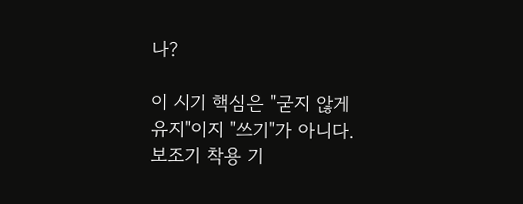나?

이 시기 핵심은 "굳지 않게 유지"이지 "쓰기"가 아니다. 보조기 착용 기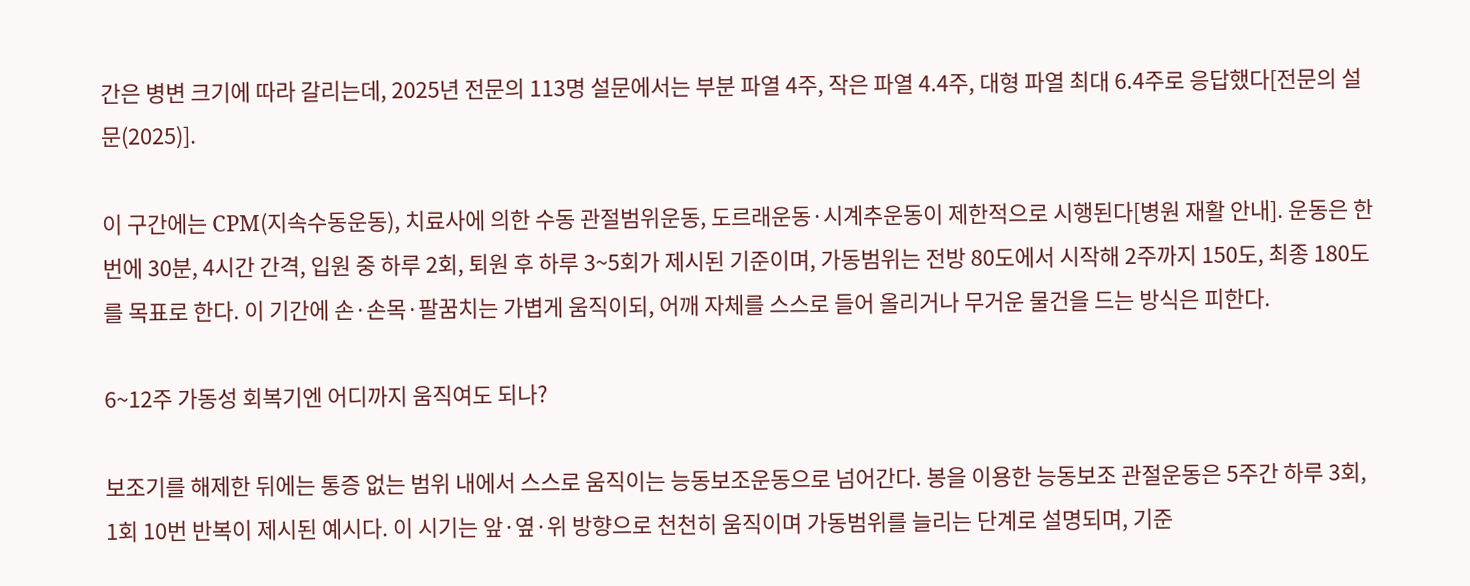간은 병변 크기에 따라 갈리는데, 2025년 전문의 113명 설문에서는 부분 파열 4주, 작은 파열 4.4주, 대형 파열 최대 6.4주로 응답했다[전문의 설문(2025)].

이 구간에는 CPM(지속수동운동), 치료사에 의한 수동 관절범위운동, 도르래운동·시계추운동이 제한적으로 시행된다[병원 재활 안내]. 운동은 한 번에 30분, 4시간 간격, 입원 중 하루 2회, 퇴원 후 하루 3~5회가 제시된 기준이며, 가동범위는 전방 80도에서 시작해 2주까지 150도, 최종 180도를 목표로 한다. 이 기간에 손·손목·팔꿈치는 가볍게 움직이되, 어깨 자체를 스스로 들어 올리거나 무거운 물건을 드는 방식은 피한다.

6~12주 가동성 회복기엔 어디까지 움직여도 되나?

보조기를 해제한 뒤에는 통증 없는 범위 내에서 스스로 움직이는 능동보조운동으로 넘어간다. 봉을 이용한 능동보조 관절운동은 5주간 하루 3회, 1회 10번 반복이 제시된 예시다. 이 시기는 앞·옆·위 방향으로 천천히 움직이며 가동범위를 늘리는 단계로 설명되며, 기준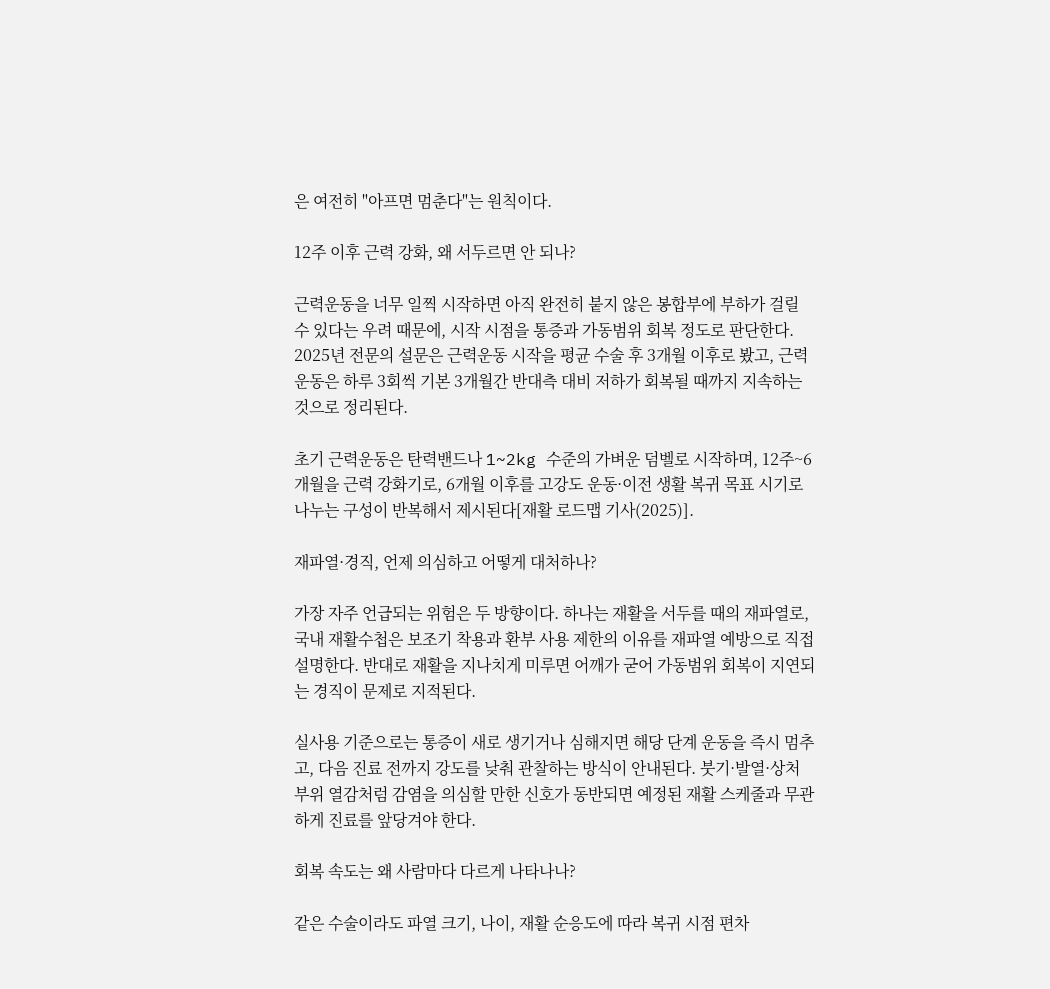은 여전히 "아프면 멈춘다"는 원칙이다.

12주 이후 근력 강화, 왜 서두르면 안 되나?

근력운동을 너무 일찍 시작하면 아직 완전히 붙지 않은 봉합부에 부하가 걸릴 수 있다는 우려 때문에, 시작 시점을 통증과 가동범위 회복 정도로 판단한다. 2025년 전문의 설문은 근력운동 시작을 평균 수술 후 3개월 이후로 봤고, 근력운동은 하루 3회씩 기본 3개월간 반대측 대비 저하가 회복될 때까지 지속하는 것으로 정리된다.

초기 근력운동은 탄력밴드나 1~2kg 수준의 가벼운 덤벨로 시작하며, 12주~6개월을 근력 강화기로, 6개월 이후를 고강도 운동·이전 생활 복귀 목표 시기로 나누는 구성이 반복해서 제시된다[재활 로드맵 기사(2025)].

재파열·경직, 언제 의심하고 어떻게 대처하나?

가장 자주 언급되는 위험은 두 방향이다. 하나는 재활을 서두를 때의 재파열로, 국내 재활수첩은 보조기 착용과 환부 사용 제한의 이유를 재파열 예방으로 직접 설명한다. 반대로 재활을 지나치게 미루면 어깨가 굳어 가동범위 회복이 지연되는 경직이 문제로 지적된다.

실사용 기준으로는 통증이 새로 생기거나 심해지면 해당 단계 운동을 즉시 멈추고, 다음 진료 전까지 강도를 낮춰 관찰하는 방식이 안내된다. 붓기·발열·상처 부위 열감처럼 감염을 의심할 만한 신호가 동반되면 예정된 재활 스케줄과 무관하게 진료를 앞당겨야 한다.

회복 속도는 왜 사람마다 다르게 나타나나?

같은 수술이라도 파열 크기, 나이, 재활 순응도에 따라 복귀 시점 편차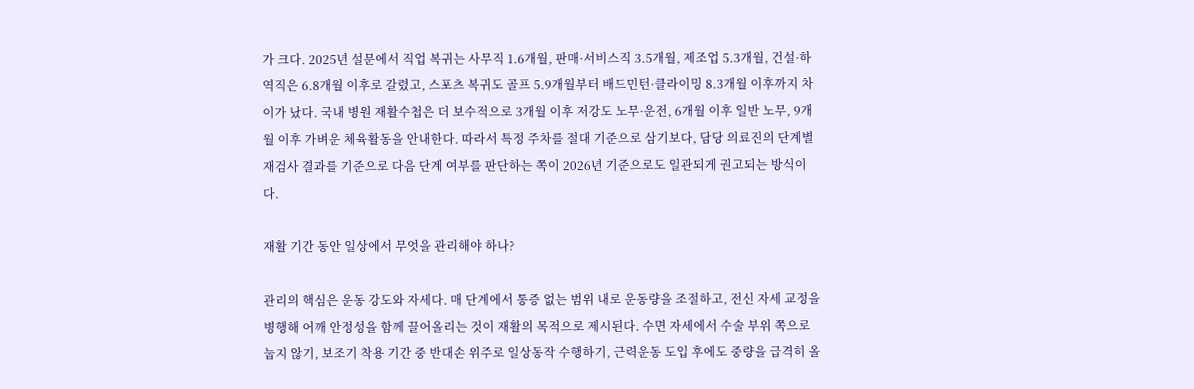가 크다. 2025년 설문에서 직업 복귀는 사무직 1.6개월, 판매·서비스직 3.5개월, 제조업 5.3개월, 건설·하역직은 6.8개월 이후로 갈렸고, 스포츠 복귀도 골프 5.9개월부터 배드민턴·클라이밍 8.3개월 이후까지 차이가 났다. 국내 병원 재활수첩은 더 보수적으로 3개월 이후 저강도 노무·운전, 6개월 이후 일반 노무, 9개월 이후 가벼운 체육활동을 안내한다. 따라서 특정 주차를 절대 기준으로 삼기보다, 담당 의료진의 단계별 재검사 결과를 기준으로 다음 단계 여부를 판단하는 쪽이 2026년 기준으로도 일관되게 권고되는 방식이다.

재활 기간 동안 일상에서 무엇을 관리해야 하나?

관리의 핵심은 운동 강도와 자세다. 매 단계에서 통증 없는 범위 내로 운동량을 조절하고, 전신 자세 교정을 병행해 어깨 안정성을 함께 끌어올리는 것이 재활의 목적으로 제시된다. 수면 자세에서 수술 부위 쪽으로 눕지 않기, 보조기 착용 기간 중 반대손 위주로 일상동작 수행하기, 근력운동 도입 후에도 중량을 급격히 올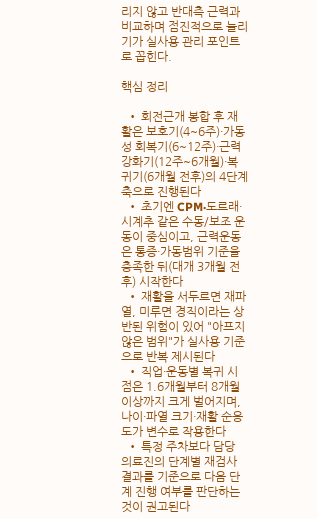리지 않고 반대측 근력과 비교하며 점진적으로 늘리기가 실사용 관리 포인트로 꼽힌다.

핵심 정리

  • 회전근개 봉합 후 재활은 보호기(4~6주)·가동성 회복기(6~12주)·근력 강화기(12주~6개월)·복귀기(6개월 전후)의 4단계 축으로 진행된다
  • 초기엔 CPM·도르래·시계추 같은 수동/보조 운동이 중심이고, 근력운동은 통증·가동범위 기준을 충족한 뒤(대개 3개월 전후) 시작한다
  • 재활을 서두르면 재파열, 미루면 경직이라는 상반된 위험이 있어 "아프지 않은 범위"가 실사용 기준으로 반복 제시된다
  • 직업·운동별 복귀 시점은 1.6개월부터 8개월 이상까지 크게 벌어지며, 나이·파열 크기·재활 순응도가 변수로 작용한다
  • 특정 주차보다 담당 의료진의 단계별 재검사 결과를 기준으로 다음 단계 진행 여부를 판단하는 것이 권고된다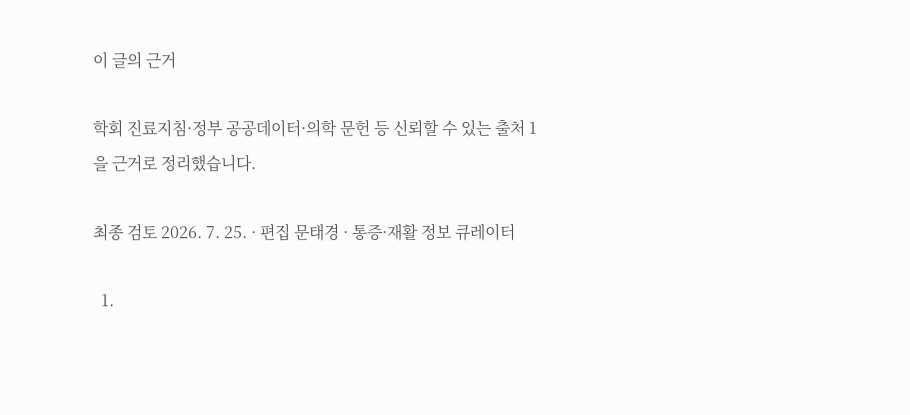이 글의 근거

학회 진료지침·정부 공공데이터·의학 문헌 등 신뢰할 수 있는 출처 1을 근거로 정리했습니다.

최종 검토 2026. 7. 25. · 편집 문태경 · 통증·재활 정보 큐레이터

  1.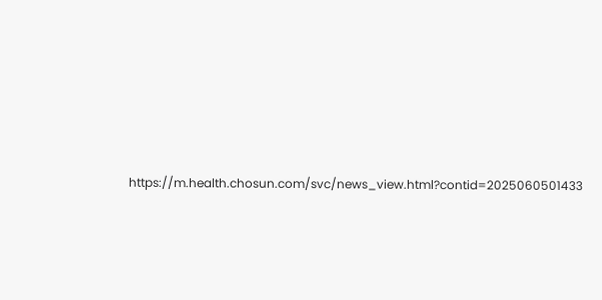https://m.health.chosun.com/svc/news_view.html?contid=2025060501433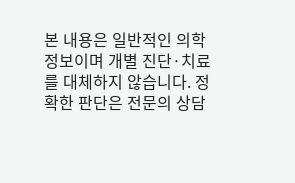본 내용은 일반적인 의학 정보이며 개별 진단·치료를 대체하지 않습니다. 정확한 판단은 전문의 상담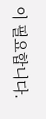이 필요합니다.